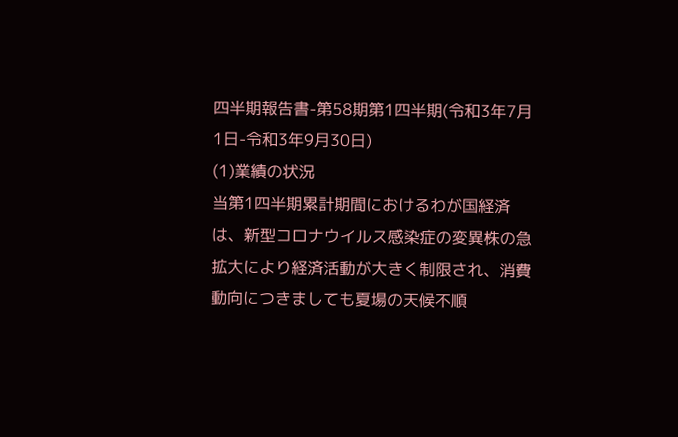四半期報告書-第58期第1四半期(令和3年7月1日-令和3年9月30日)
(1)業績の状況
当第1四半期累計期間におけるわが国経済は、新型コロナウイルス感染症の変異株の急拡大により経済活動が大きく制限され、消費動向につきましても夏場の天候不順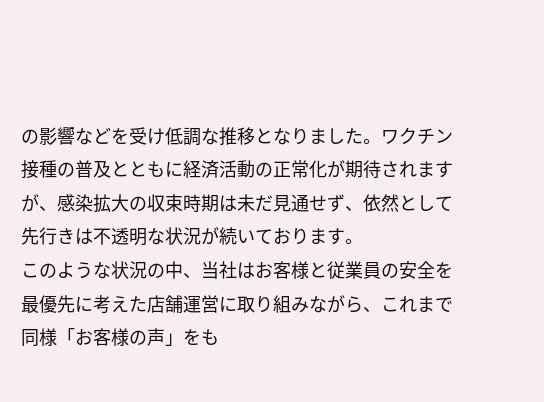の影響などを受け低調な推移となりました。ワクチン接種の普及とともに経済活動の正常化が期待されますが、感染拡大の収束時期は未だ見通せず、依然として先行きは不透明な状況が続いております。
このような状況の中、当社はお客様と従業員の安全を最優先に考えた店舗運営に取り組みながら、これまで同様「お客様の声」をも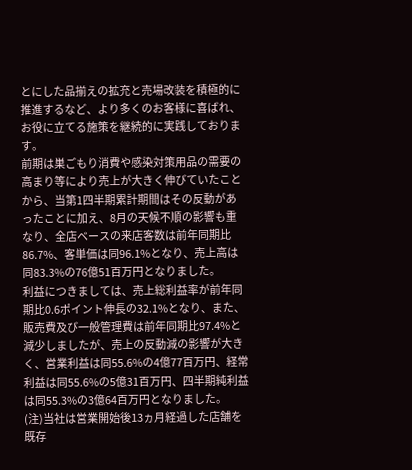とにした品揃えの拡充と売場改装を積極的に推進するなど、より多くのお客様に喜ばれ、お役に立てる施策を継続的に実践しております。
前期は巣ごもり消費や感染対策用品の需要の高まり等により売上が大きく伸びていたことから、当第1四半期累計期間はその反動があったことに加え、8月の天候不順の影響も重なり、全店ベースの来店客数は前年同期比86.7%、客単価は同96.1%となり、売上高は同83.3%の76億51百万円となりました。
利益につきましては、売上総利益率が前年同期比0.6ポイント伸長の32.1%となり、また、販売費及び一般管理費は前年同期比97.4%と減少しましたが、売上の反動減の影響が大きく、営業利益は同55.6%の4億77百万円、経常利益は同55.6%の5億31百万円、四半期純利益は同55.3%の3億64百万円となりました。
(注)当社は営業開始後13ヵ月経過した店舗を既存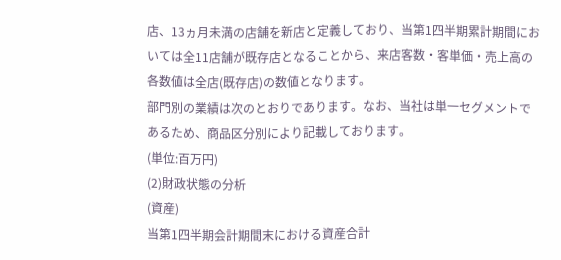店、13ヵ月未満の店舗を新店と定義しており、当第1四半期累計期間においては全11店舗が既存店となることから、来店客数・客単価・売上高の各数値は全店(既存店)の数値となります。
部門別の業績は次のとおりであります。なお、当社は単一セグメントであるため、商品区分別により記載しております。
(単位:百万円)
(2)財政状態の分析
(資産)
当第1四半期会計期間末における資産合計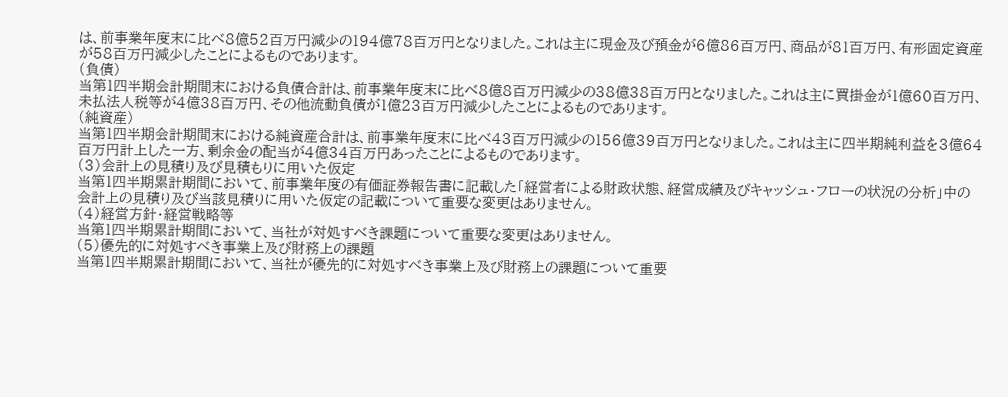は、前事業年度末に比べ8億52百万円減少の194億78百万円となりました。これは主に現金及び預金が6億86百万円、商品が81百万円、有形固定資産が58百万円減少したことによるものであります。
(負債)
当第1四半期会計期間末における負債合計は、前事業年度末に比べ8億8百万円減少の38億38百万円となりました。これは主に買掛金が1億60百万円、未払法人税等が4億38百万円、その他流動負債が1億23百万円減少したことによるものであります。
(純資産)
当第1四半期会計期間末における純資産合計は、前事業年度末に比べ43百万円減少の156億39百万円となりました。これは主に四半期純利益を3億64百万円計上した一方、剰余金の配当が4億34百万円あったことによるものであります。
(3)会計上の見積り及び見積もりに用いた仮定
当第1四半期累計期間において、前事業年度の有価証券報告書に記載した「経営者による財政状態、経営成績及びキャッシュ・フローの状況の分析」中の会計上の見積り及び当該見積りに用いた仮定の記載について重要な変更はありません。
(4)経営方針・経営戦略等
当第1四半期累計期間において、当社が対処すべき課題について重要な変更はありません。
(5)優先的に対処すべき事業上及び財務上の課題
当第1四半期累計期間において、当社が優先的に対処すべき事業上及び財務上の課題について重要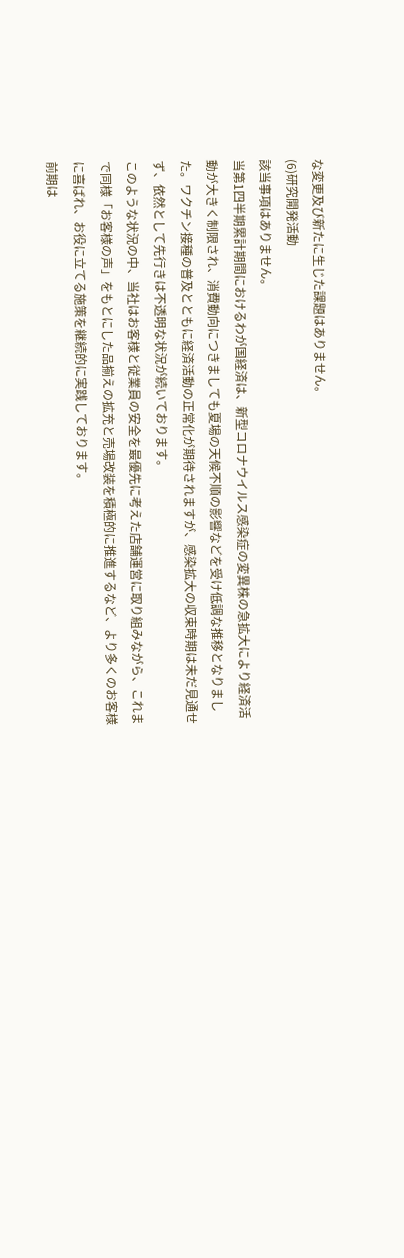な変更及び新たに生じた課題はありません。
(6)研究開発活動
該当事項はありません。
当第1四半期累計期間におけるわが国経済は、新型コロナウイルス感染症の変異株の急拡大により経済活動が大きく制限され、消費動向につきましても夏場の天候不順の影響などを受け低調な推移となりました。ワクチン接種の普及とともに経済活動の正常化が期待されますが、感染拡大の収束時期は未だ見通せず、依然として先行きは不透明な状況が続いております。
このような状況の中、当社はお客様と従業員の安全を最優先に考えた店舗運営に取り組みながら、これまで同様「お客様の声」をもとにした品揃えの拡充と売場改装を積極的に推進するなど、より多くのお客様に喜ばれ、お役に立てる施策を継続的に実践しております。
前期は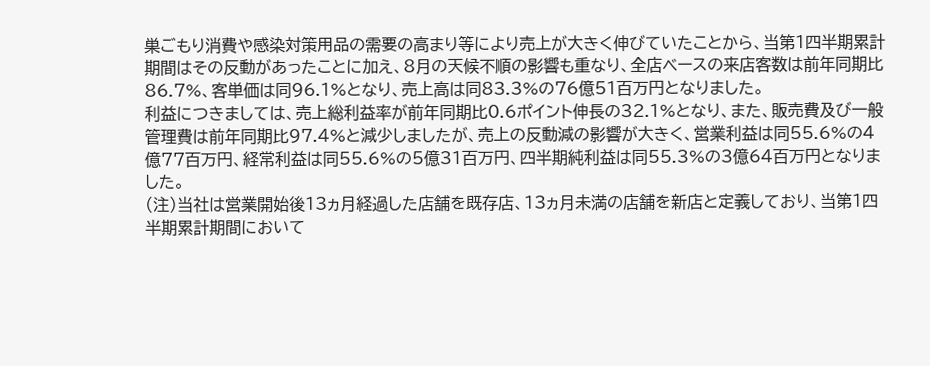巣ごもり消費や感染対策用品の需要の高まり等により売上が大きく伸びていたことから、当第1四半期累計期間はその反動があったことに加え、8月の天候不順の影響も重なり、全店ベースの来店客数は前年同期比86.7%、客単価は同96.1%となり、売上高は同83.3%の76億51百万円となりました。
利益につきましては、売上総利益率が前年同期比0.6ポイント伸長の32.1%となり、また、販売費及び一般管理費は前年同期比97.4%と減少しましたが、売上の反動減の影響が大きく、営業利益は同55.6%の4億77百万円、経常利益は同55.6%の5億31百万円、四半期純利益は同55.3%の3億64百万円となりました。
(注)当社は営業開始後13ヵ月経過した店舗を既存店、13ヵ月未満の店舗を新店と定義しており、当第1四半期累計期間において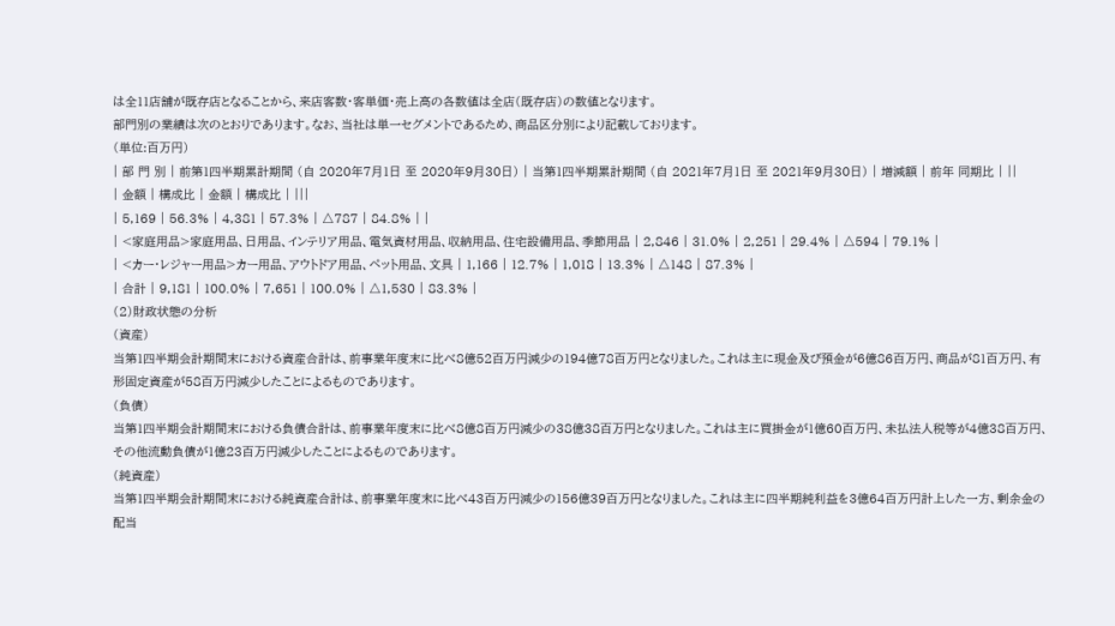は全11店舗が既存店となることから、来店客数・客単価・売上高の各数値は全店(既存店)の数値となります。
部門別の業績は次のとおりであります。なお、当社は単一セグメントであるため、商品区分別により記載しております。
(単位:百万円)
| 部 門 別 | 前第1四半期累計期間 (自 2020年7月1日 至 2020年9月30日) | 当第1四半期累計期間 (自 2021年7月1日 至 2021年9月30日) | 増減額 | 前年 同期比 | ||
| 金額 | 構成比 | 金額 | 構成比 | |||
| 5,169 | 56.3% | 4,381 | 57.3% | △787 | 84.8% | |
| <家庭用品>家庭用品、日用品、インテリア用品、電気資材用品、収納用品、住宅設備用品、季節用品 | 2,846 | 31.0% | 2,251 | 29.4% | △594 | 79.1% |
| <カー・レジャー用品>カー用品、アウトドア用品、ペット用品、文具 | 1,166 | 12.7% | 1,018 | 13.3% | △148 | 87.3% |
| 合計 | 9,181 | 100.0% | 7,651 | 100.0% | △1,530 | 83.3% |
(2)財政状態の分析
(資産)
当第1四半期会計期間末における資産合計は、前事業年度末に比べ8億52百万円減少の194億78百万円となりました。これは主に現金及び預金が6億86百万円、商品が81百万円、有形固定資産が58百万円減少したことによるものであります。
(負債)
当第1四半期会計期間末における負債合計は、前事業年度末に比べ8億8百万円減少の38億38百万円となりました。これは主に買掛金が1億60百万円、未払法人税等が4億38百万円、その他流動負債が1億23百万円減少したことによるものであります。
(純資産)
当第1四半期会計期間末における純資産合計は、前事業年度末に比べ43百万円減少の156億39百万円となりました。これは主に四半期純利益を3億64百万円計上した一方、剰余金の配当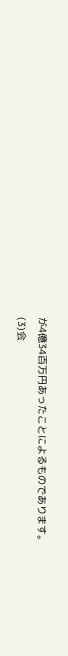が4億34百万円あったことによるものであります。
(3)会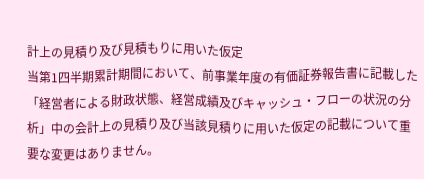計上の見積り及び見積もりに用いた仮定
当第1四半期累計期間において、前事業年度の有価証券報告書に記載した「経営者による財政状態、経営成績及びキャッシュ・フローの状況の分析」中の会計上の見積り及び当該見積りに用いた仮定の記載について重要な変更はありません。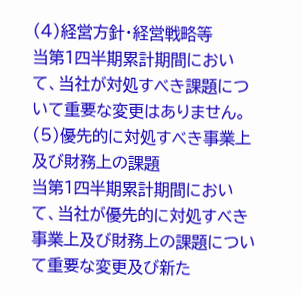(4)経営方針・経営戦略等
当第1四半期累計期間において、当社が対処すべき課題について重要な変更はありません。
(5)優先的に対処すべき事業上及び財務上の課題
当第1四半期累計期間において、当社が優先的に対処すべき事業上及び財務上の課題について重要な変更及び新た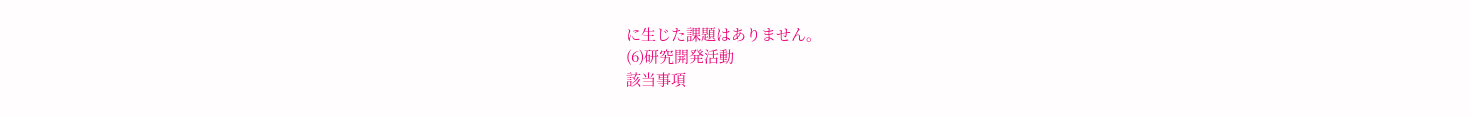に生じた課題はありません。
(6)研究開発活動
該当事項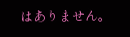はありません。